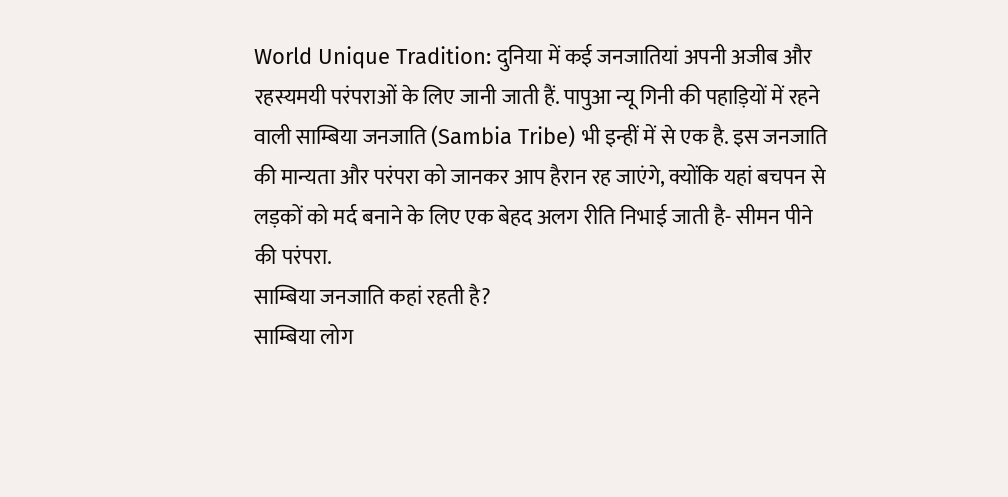World Unique Tradition: दुनिया में कई जनजातियां अपनी अजीब और रहस्यमयी परंपराओं के लिए जानी जाती हैं. पापुआ न्यू गिनी की पहाड़ियों में रहने वाली साम्बिया जनजाति (Sambia Tribe) भी इन्हीं में से एक है. इस जनजाति की मान्यता और परंपरा को जानकर आप हैरान रह जाएंगे, क्योंकि यहां बचपन से लड़कों को मर्द बनाने के लिए एक बेहद अलग रीति निभाई जाती है- सीमन पीने की परंपरा.
साम्बिया जनजाति कहां रहती है?
साम्बिया लोग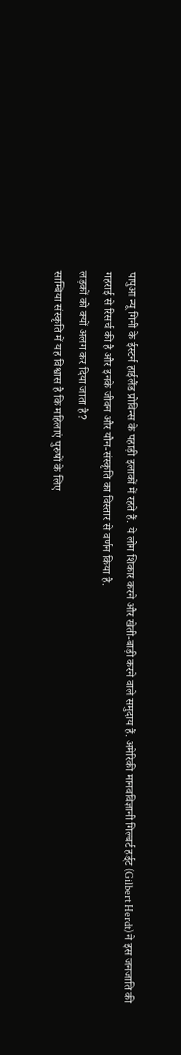पापुआ न्यू गिनी के ईस्टर्न हाईलैंड प्रोविन्स के पहाड़ी इलाकों में रहते हैं. ये लोग शिकार करने और खेती-बाड़ी करने वाले समुदाय हैं. अमेरिकी मानवविज्ञानी गिल्बर्ट हर्ड्ट (Gilbert Herdt) ने इस जनजाति की गहराई से रिसर्च की है और इनके जीवन और यौन-संस्कृति का विस्तार से वर्णन किया है.
लड़कों को क्यों अलग कर दिया जाता है?
साम्बिया संस्कृति में यह विश्वास है कि महिलाएं पुरुषों के लिए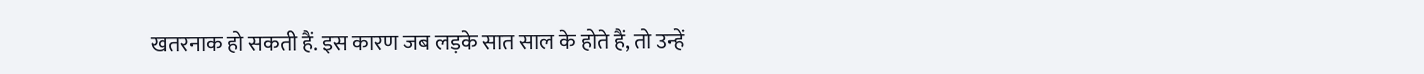खतरनाक हो सकती हैं. इस कारण जब लड़के सात साल के होते हैं, तो उन्हें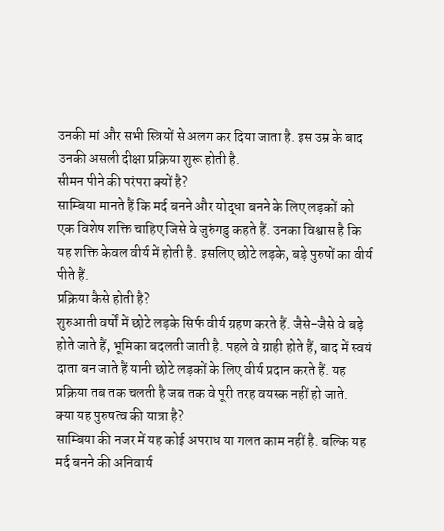उनकी मां और सभी स्त्रियों से अलग कर दिया जाता है. इस उम्र के बाद उनकी असली दीक्षा प्रक्रिया शुरू होती है.
सीमन पीने की परंपरा क्यों है?
साम्बिया मानते हैं कि मर्द बनने और योद्धा बनने के लिए लड़कों को एक विशेष शक्ति चाहिए जिसे वे जुरुंगडु कहते हैं. उनका विश्वास है कि यह शक्ति केवल वीर्य में होती है. इसलिए छोटे लड़के, बड़े पुरुषों का वीर्य पीते हैं.
प्रक्रिया कैसे होती है?
शुरुआती वर्षों में छोटे लड़के सिर्फ वीर्य ग्रहण करते हैं. जैसे-जैसे वे बड़े होते जाते हैं, भूमिका बदलती जाती है. पहले वे ग्राही होते हैं, बाद में स्वयं दाता बन जाते हैं यानी छोटे लड़कों के लिए वीर्य प्रदान करते हैं. यह प्रक्रिया तब तक चलती है जब तक वे पूरी तरह वयस्क नहीं हो जाते.
क्या यह पुरुषत्व की यात्रा है?
साम्बिया की नजर में यह कोई अपराध या गलत काम नहीं है. बल्कि यह मर्द बनने की अनिवार्य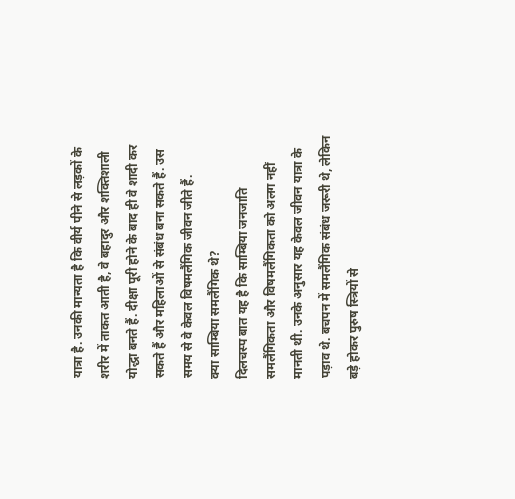यात्रा है. उनकी मान्यता है कि वीर्य पीने से लड़कों के शरीर में ताकत आती है, वे बहादुर और शक्तिशाली योद्धा बनते हैं. दीक्षा पूरी होने के बाद ही वे शादी कर सकते हैं और महिलाओं से संबंध बना सकते हैं. उस समय से वे केवल विषमलैंगिक जीवन जीते हैं.
क्या साम्बिया समलैंगिक थे?
दिलचस्प बात यह है कि साम्बिया जनजाति समलैंगिकता और विषमलैंगिकता को अलग नहीं मानती थी. उनके अनुसार यह केवल जीवन यात्रा के पड़ाव थे. बचपन में समलैंगिक संबंध जरूरी थे, लेकिन बड़े होकर पुरुष स्त्रियों से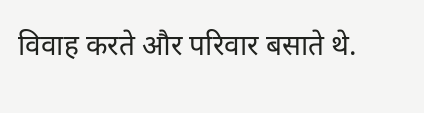विवाह करते और परिवार बसाते थे.